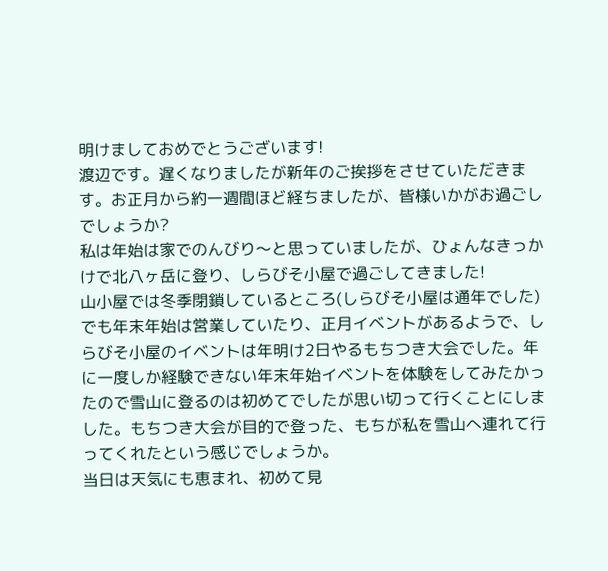明けましておめでとうございます!
渡辺です。遅くなりましたが新年のご挨拶をさせていただきます。お正月から約一週間ほど経ちましたが、皆様いかがお過ごしでしょうか?
私は年始は家でのんびり〜と思っていましたが、ひょんなきっかけで北八ヶ岳に登り、しらびそ小屋で過ごしてきました!
山小屋では冬季閉鎖しているところ(しらびそ小屋は通年でした)でも年末年始は営業していたり、正月イベントがあるようで、しらびそ小屋のイベントは年明け2日やるもちつき大会でした。年に一度しか経験できない年末年始イベントを体験をしてみたかったので雪山に登るのは初めてでしたが思い切って行くことにしました。もちつき大会が目的で登った、もちが私を雪山へ連れて行ってくれたという感じでしょうか。
当日は天気にも恵まれ、初めて見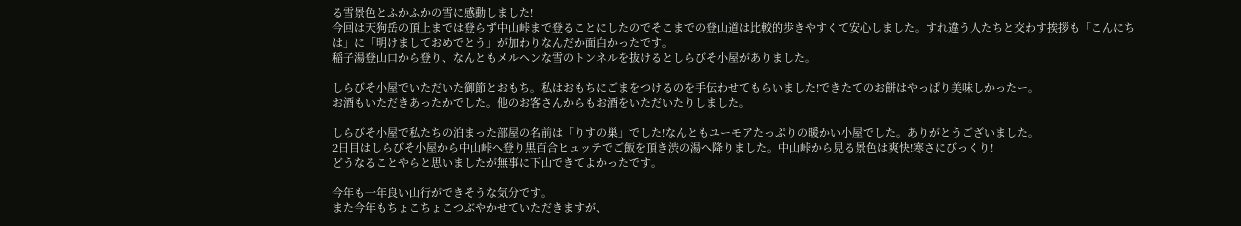る雪景色とふかふかの雪に感動しました!
今回は天狗岳の頂上までは登らず中山峠まで登ることにしたのでそこまでの登山道は比較的歩きやすくて安心しました。すれ違う人たちと交わす挨拶も「こんにちは」に「明けましておめでとう」が加わりなんだか面白かったです。
稲子湯登山口から登り、なんともメルヘンな雪のトンネルを抜けるとしらびそ小屋がありました。

しらびそ小屋でいただいた御節とおもち。私はおもちにごまをつけるのを手伝わせてもらいました!できたてのお餅はやっぱり美味しかったー。
お酒もいただきあったかでした。他のお客さんからもお酒をいただいたりしました。

しらびそ小屋で私たちの泊まった部屋の名前は「りすの巣」でした!なんともユーモアたっぷりの暖かい小屋でした。ありがとうございました。
2日目はしらびそ小屋から中山峠へ登り黒百合ヒュッテでご飯を頂き渋の湯へ降りました。中山峠から見る景色は爽快!寒さにびっくり!
どうなることやらと思いましたが無事に下山できてよかったです。

今年も一年良い山行ができそうな気分です。
また今年もちょこちょこつぶやかせていただきますが、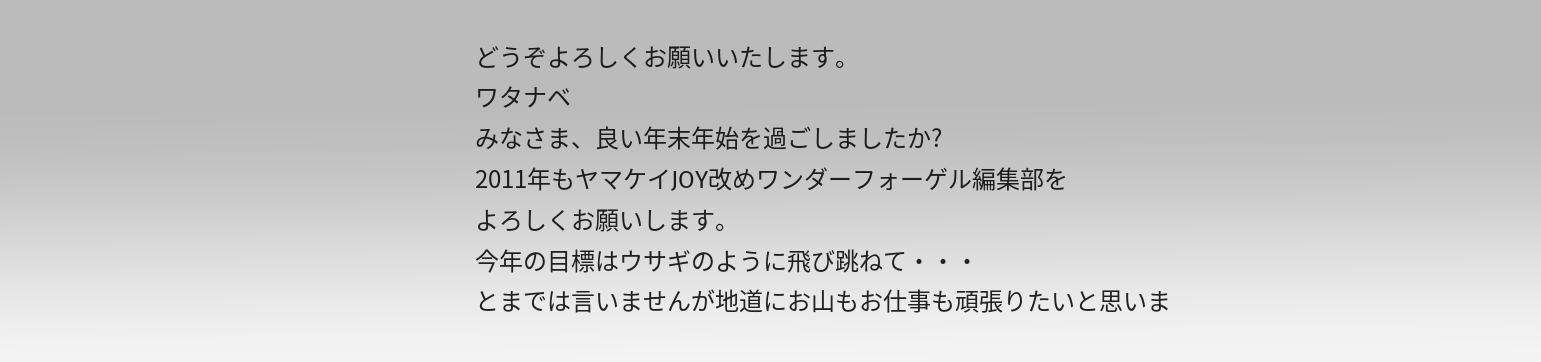どうぞよろしくお願いいたします。
ワタナベ
みなさま、良い年末年始を過ごしましたか?
2011年もヤマケイJOY改めワンダーフォーゲル編集部を
よろしくお願いします。
今年の目標はウサギのように飛び跳ねて・・・
とまでは言いませんが地道にお山もお仕事も頑張りたいと思いま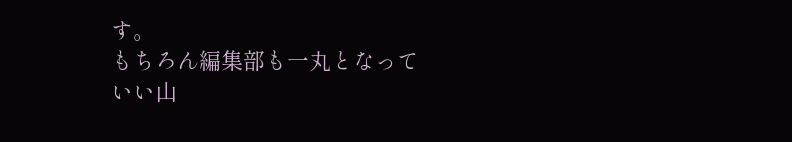す。
もちろん編集部も一丸となって
いい山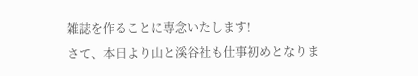雑誌を作ることに専念いたします!
さて、本日より山と溪谷社も仕事初めとなりま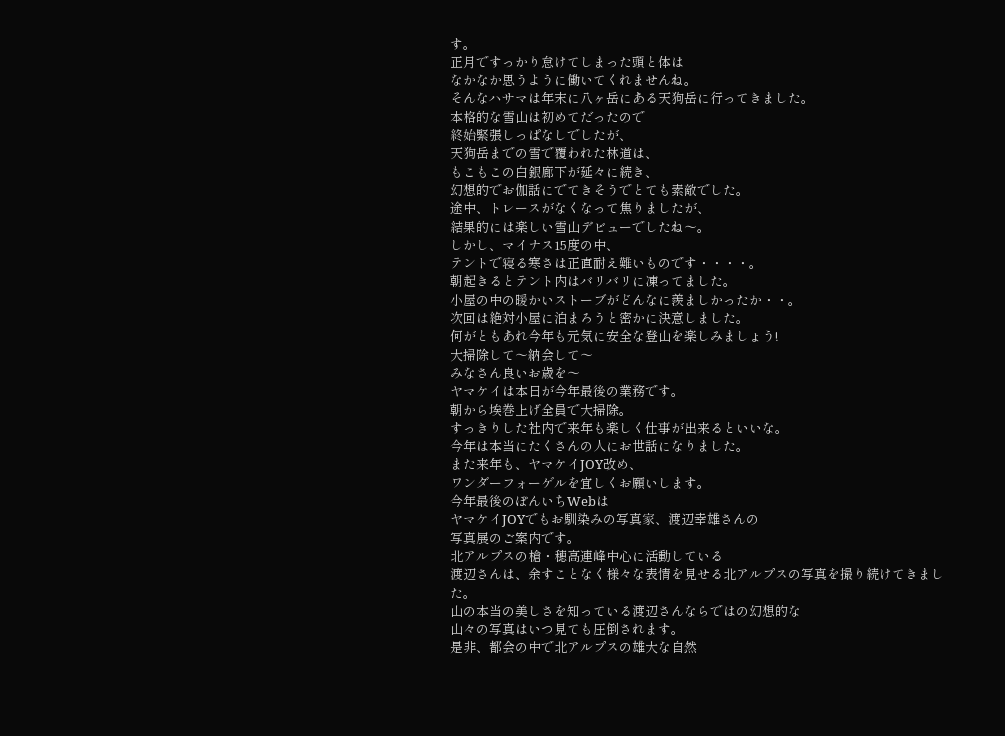す。
正月ですっかり怠けてしまった頭と体は
なかなか思うように働いてくれませんね。
そんなハサマは年末に八ヶ岳にある天狗岳に行ってきました。
本格的な雪山は初めてだったので
終始緊張しっぱなしでしたが、
天狗岳までの雪で覆われた林道は、
もこもこの白銀廊下が延々に続き、
幻想的でお伽話にでてきそうでとても素敵でした。
途中、トレースがなくなって焦りましたが、
結果的には楽しい雪山デビューでしたね〜。
しかし、マイナス15度の中、
テントで寝る寒さは正直耐え難いものです・・・・。
朝起きるとテント内はバリバリに凍ってました。
小屋の中の暖かいストーブがどんなに羨ましかったか・・。
次回は絶対小屋に泊まろうと密かに決意しました。
何がともあれ今年も元気に安全な登山を楽しみましょう!
大掃除して〜納会して〜
みなさん良いお歳を〜
ヤマケイは本日が今年最後の業務です。
朝から埃巻上げ全員で大掃除。
すっきりした社内で来年も楽しく仕事が出来るといいな。
今年は本当にたくさんの人にお世話になりました。
また来年も、ヤマケイJOY改め、
ワンダーフォーゲルを宜しくお願いします。
今年最後のぽんいちWebは
ヤマケイJOYでもお馴染みの写真家、渡辺幸雄さんの
写真展のご案内です。
北アルプスの槍・穂高連峰中心に活動している
渡辺さんは、余すことなく様々な表情を見せる北アルプスの写真を撮り続けてきました。
山の本当の美しさを知っている渡辺さんならではの幻想的な
山々の写真はいつ見ても圧倒されます。
是非、都会の中で北アルプスの雄大な自然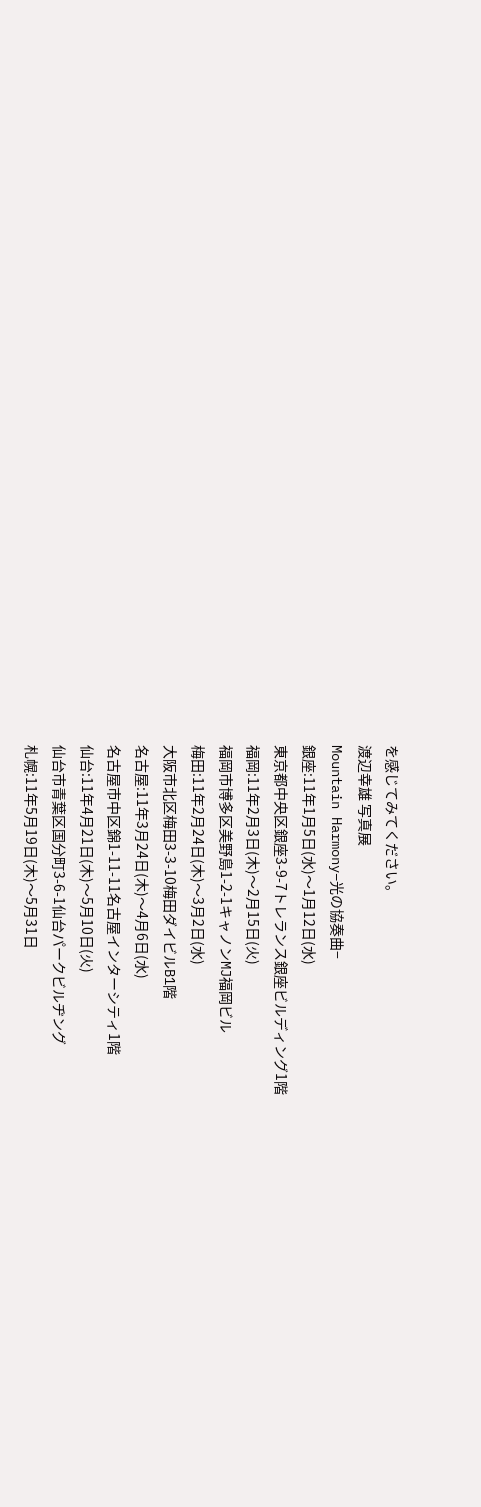を感じてみてください。
渡辺幸雄 写真展
Mountain Harmony−光の協奏曲−
銀座:11年1月5日(水)〜1月12日(水)
東京都中央区銀座3-9-7トレランス銀座ビルディング1階
福岡:11年2月3日(木)〜2月15日(火)
福岡市博多区美野島1-2-1キャノンMJ福岡ビル
梅田:11年2月24日(木)〜3月2日(水)
大阪市北区梅田3-3-10梅田ダイビルB1階
名古屋:11年3月24日(木)〜4月6日(水)
名古屋市中区錦1-11-11名古屋インターシティ1階
仙台:11年4月21日(木)〜5月10日(火)
仙台市青葉区国分町3-6-1仙台パークビルヂング
札幌:11年5月19日(木)〜5月31日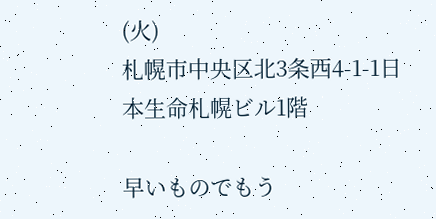(火)
札幌市中央区北3条西4-1-1日本生命札幌ビル1階

早いものでもう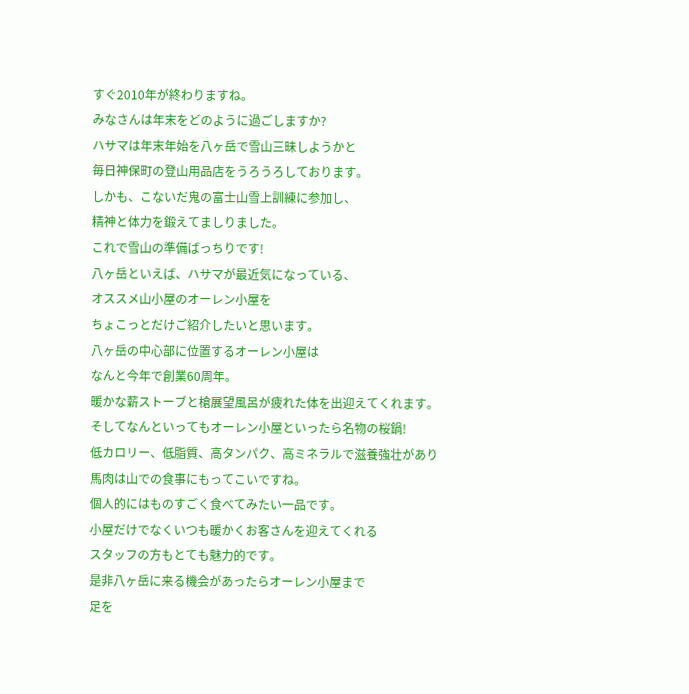すぐ2010年が終わりますね。
みなさんは年末をどのように過ごしますか?
ハサマは年末年始を八ヶ岳で雪山三昧しようかと
毎日神保町の登山用品店をうろうろしております。
しかも、こないだ鬼の富士山雪上訓練に参加し、
精神と体力を鍛えてましりました。
これで雪山の準備ばっちりです!
八ヶ岳といえば、ハサマが最近気になっている、
オススメ山小屋のオーレン小屋を
ちょこっとだけご紹介したいと思います。
八ヶ岳の中心部に位置するオーレン小屋は
なんと今年で創業60周年。
暖かな薪ストーブと槍展望風呂が疲れた体を出迎えてくれます。
そしてなんといってもオーレン小屋といったら名物の桜鍋!
低カロリー、低脂質、高タンパク、高ミネラルで滋養強壮があり
馬肉は山での食事にもってこいですね。
個人的にはものすごく食べてみたい一品です。
小屋だけでなくいつも暖かくお客さんを迎えてくれる
スタッフの方もとても魅力的です。
是非八ヶ岳に来る機会があったらオーレン小屋まで
足を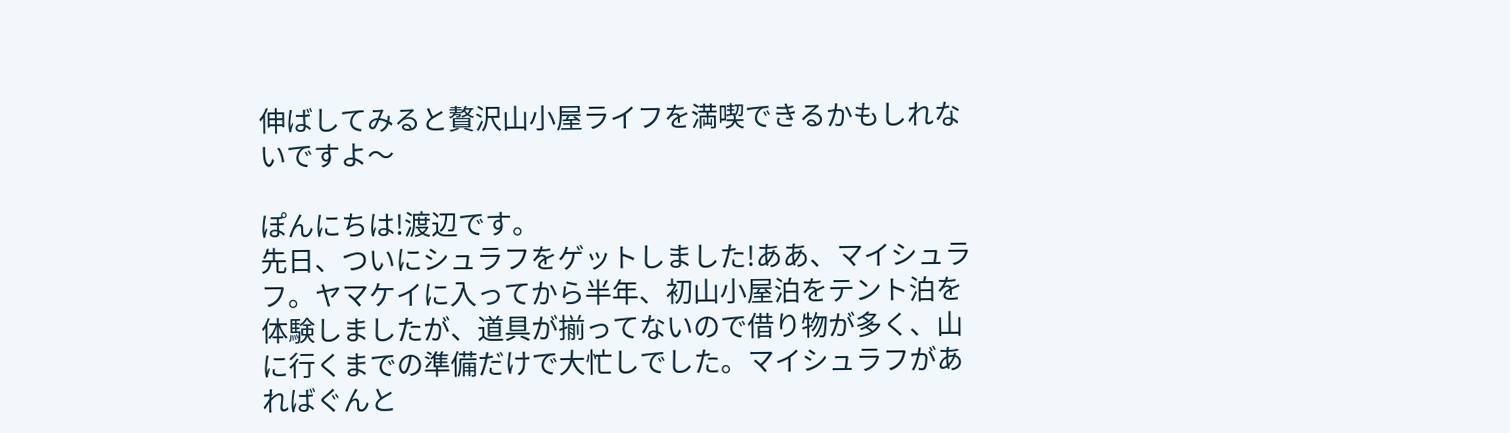伸ばしてみると贅沢山小屋ライフを満喫できるかもしれないですよ〜

ぽんにちは!渡辺です。
先日、ついにシュラフをゲットしました!ああ、マイシュラフ。ヤマケイに入ってから半年、初山小屋泊をテント泊を体験しましたが、道具が揃ってないので借り物が多く、山に行くまでの準備だけで大忙しでした。マイシュラフがあればぐんと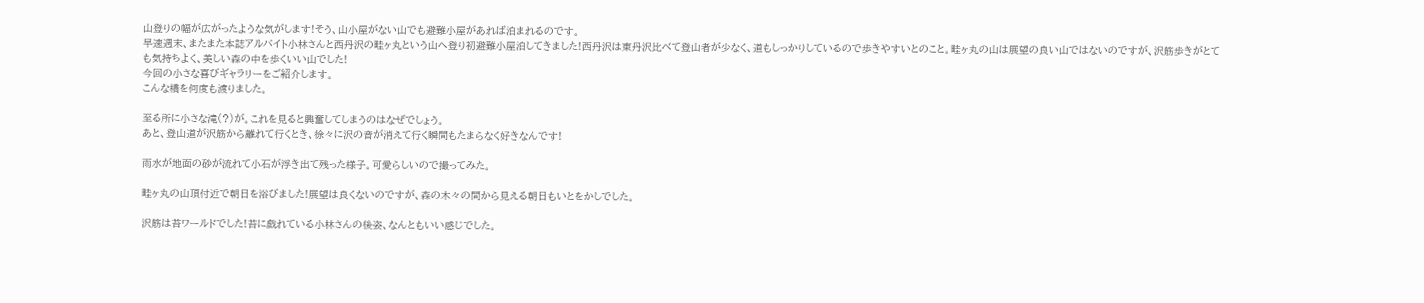山登りの幅が広がったような気がします!そう、山小屋がない山でも避難小屋があれば泊まれるのです。
早速週末、またまた本誌アルバイト小林さんと西丹沢の畦ヶ丸という山へ登り初避難小屋泊してきました!西丹沢は東丹沢比べて登山者が少なく、道もしっかりしているので歩きやすいとのこと。畦ヶ丸の山は展望の良い山ではないのですが、沢筋歩きがとても気持ちよく、美しい森の中を歩くいい山でした!
今回の小さな喜びギャラリーをご紹介します。
こんな橋を何度も渡りました。

至る所に小さな滝(?)が。これを見ると興奮してしまうのはなぜでしょう。
あと、登山道が沢筋から離れて行くとき、徐々に沢の音が消えて行く瞬間もたまらなく好きなんです!

雨水が地面の砂が流れて小石が浮き出て残った様子。可愛らしいので撮ってみた。

畦ヶ丸の山頂付近で朝日を浴びました!展望は良くないのですが、森の木々の間から見える朝日もいとをかしでした。

沢筋は苔ワールドでした!苔に戯れている小林さんの後姿、なんともいい感じでした。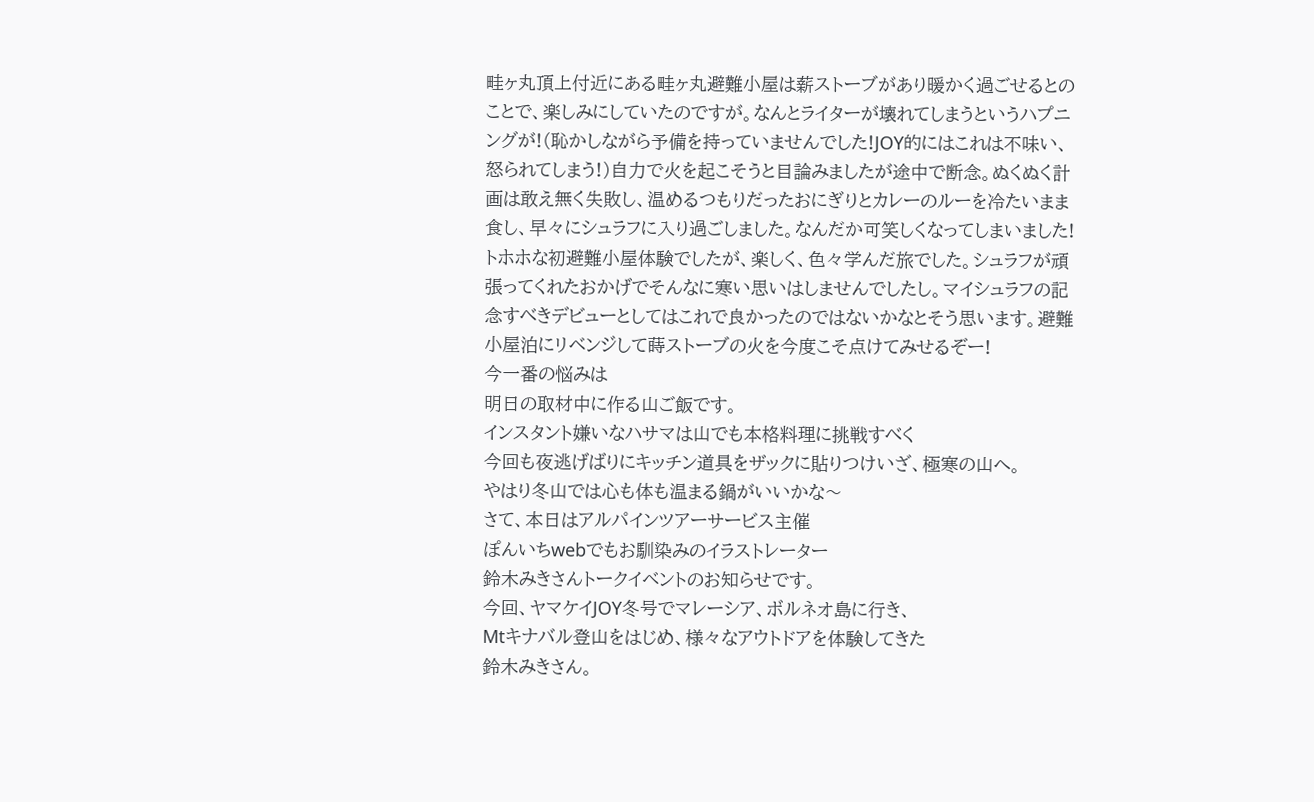畦ヶ丸頂上付近にある畦ヶ丸避難小屋は薪ストーブがあり暖かく過ごせるとのことで、楽しみにしていたのですが。なんとライターが壊れてしまうというハプニングが!(恥かしながら予備を持っていませんでした!JOY的にはこれは不味い、怒られてしまう!)自力で火を起こそうと目論みましたが途中で断念。ぬくぬく計画は敢え無く失敗し、温めるつもりだったおにぎりとカレーのルーを冷たいまま食し、早々にシュラフに入り過ごしました。なんだか可笑しくなってしまいました!
トホホな初避難小屋体験でしたが、楽しく、色々学んだ旅でした。シュラフが頑張ってくれたおかげでそんなに寒い思いはしませんでしたし。マイシュラフの記念すべきデビューとしてはこれで良かったのではないかなとそう思います。避難小屋泊にリベンジして蒔ストーブの火を今度こそ点けてみせるぞー!
今一番の悩みは
明日の取材中に作る山ご飯です。
インスタント嫌いなハサマは山でも本格料理に挑戦すべく
今回も夜逃げばりにキッチン道具をザックに貼りつけいざ、極寒の山へ。
やはり冬山では心も体も温まる鍋がいいかな〜
さて、本日はアルパインツアーサービス主催
ぽんいちwebでもお馴染みのイラストレーター
鈴木みきさんトークイベントのお知らせです。
今回、ヤマケイJOY冬号でマレーシア、ボルネオ島に行き、
Mtキナバル登山をはじめ、様々なアウトドアを体験してきた
鈴木みきさん。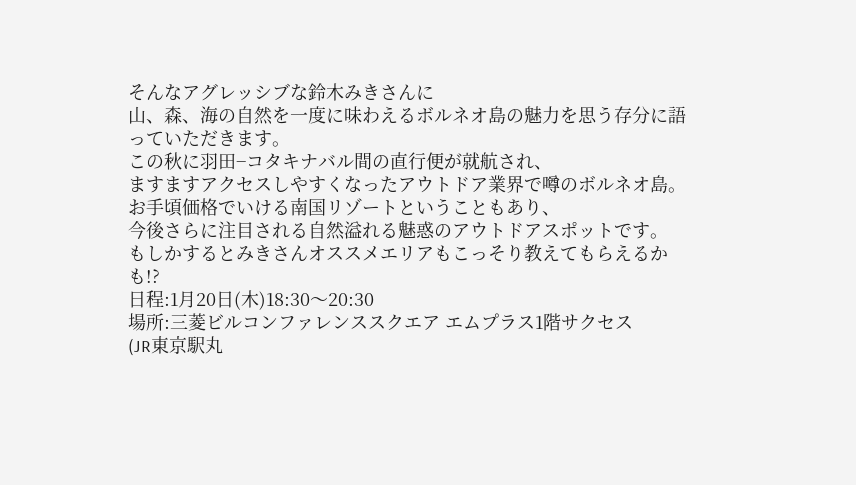そんなアグレッシブな鈴木みきさんに
山、森、海の自然を一度に味わえるボルネオ島の魅力を思う存分に語っていただきます。
この秋に羽田−コタキナバル間の直行便が就航され、
ますますアクセスしやすくなったアウトドア業界で噂のボルネオ島。
お手頃価格でいける南国リゾートということもあり、
今後さらに注目される自然溢れる魅惑のアウトドアスポットです。
もしかするとみきさんオススメエリアもこっそり教えてもらえるかも!?
日程:1月20日(木)18:30〜20:30
場所:三菱ビルコンファレンススクエア エムプラス1階サクセス
(JR東京駅丸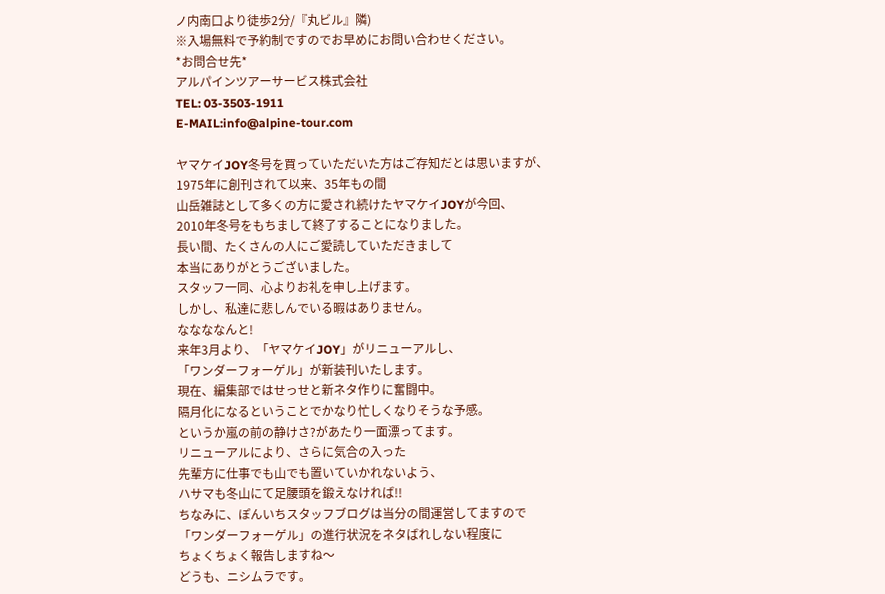ノ内南口より徒歩2分/『丸ビル』隣)
※入場無料で予約制ですのでお早めにお問い合わせください。
*お問合せ先*
アルパインツアーサービス株式会社
TEL: 03-3503-1911
E-MAIL:info@alpine-tour.com

ヤマケイJOY冬号を買っていただいた方はご存知だとは思いますが、
1975年に創刊されて以来、35年もの間
山岳雑誌として多くの方に愛され続けたヤマケイJOYが今回、
2010年冬号をもちまして終了することになりました。
長い間、たくさんの人にご愛読していただきまして
本当にありがとうございました。
スタッフ一同、心よりお礼を申し上げます。
しかし、私達に悲しんでいる暇はありません。
ななななんと!
来年3月より、「ヤマケイJOY」がリニューアルし、
「ワンダーフォーゲル」が新装刊いたします。
現在、編集部ではせっせと新ネタ作りに奮闘中。
隔月化になるということでかなり忙しくなりそうな予感。
というか嵐の前の静けさ?があたり一面漂ってます。
リニューアルにより、さらに気合の入った
先輩方に仕事でも山でも置いていかれないよう、
ハサマも冬山にて足腰頭を鍛えなければ!!
ちなみに、ぽんいちスタッフブログは当分の間運営してますので
「ワンダーフォーゲル」の進行状況をネタばれしない程度に
ちょくちょく報告しますね〜
どうも、ニシムラです。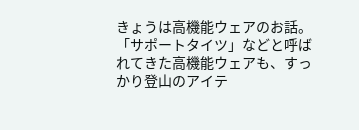きょうは高機能ウェアのお話。
「サポートタイツ」などと呼ばれてきた高機能ウェアも、すっかり登山のアイテ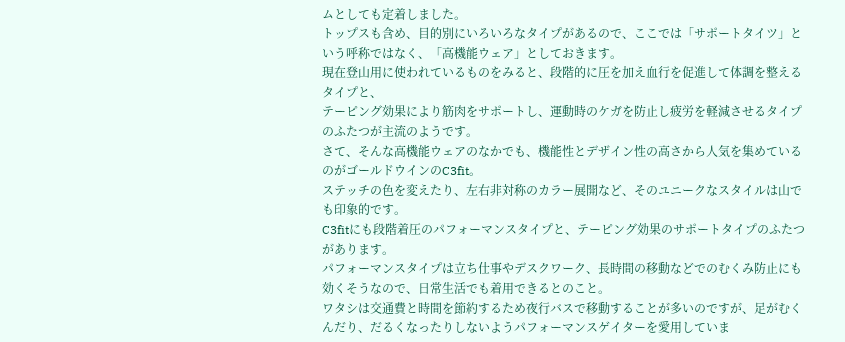ムとしても定着しました。
トップスも含め、目的別にいろいろなタイプがあるので、ここでは「サポートタイツ」という呼称ではなく、「高機能ウェア」としておきます。
現在登山用に使われているものをみると、段階的に圧を加え血行を促進して体調を整えるタイプと、
テーピング効果により筋肉をサポートし、運動時のケガを防止し疲労を軽減させるタイプのふたつが主流のようです。
さて、そんな高機能ウェアのなかでも、機能性とデザイン性の高さから人気を集めているのがゴールドウインのC3fit。
ステッチの色を変えたり、左右非対称のカラー展開など、そのユニークなスタイルは山でも印象的です。
C3fitにも段階着圧のパフォーマンスタイプと、テーピング効果のサポートタイプのふたつがあります。
パフォーマンスタイプは立ち仕事やデスクワーク、長時間の移動などでのむくみ防止にも効くそうなので、日常生活でも着用できるとのこと。
ワタシは交通費と時間を節約するため夜行バスで移動することが多いのですが、足がむくんだり、だるくなったりしないようパフォーマンスゲイターを愛用していま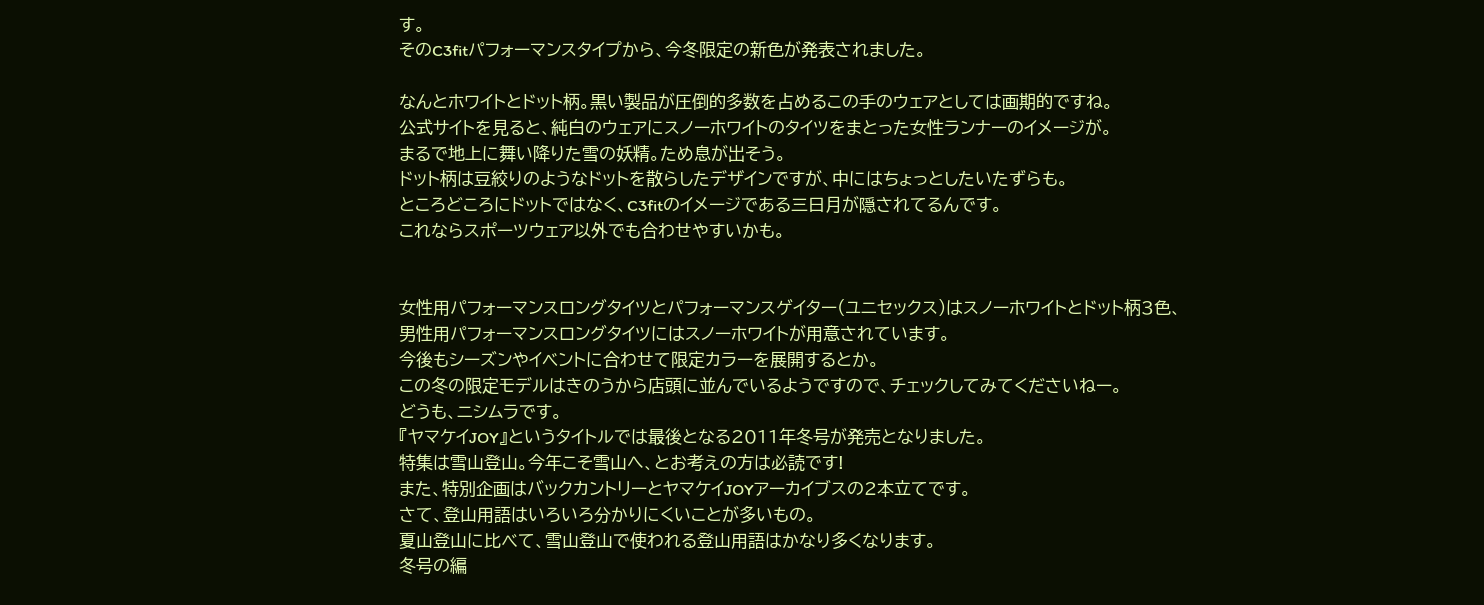す。
そのC3fitパフォーマンスタイプから、今冬限定の新色が発表されました。

なんとホワイトとドット柄。黒い製品が圧倒的多数を占めるこの手のウェアとしては画期的ですね。
公式サイトを見ると、純白のウェアにスノーホワイトのタイツをまとった女性ランナーのイメージが。
まるで地上に舞い降りた雪の妖精。ため息が出そう。
ドット柄は豆絞りのようなドットを散らしたデザインですが、中にはちょっとしたいたずらも。
ところどころにドットではなく、C3fitのイメージである三日月が隠されてるんです。
これならスポーツウェア以外でも合わせやすいかも。


女性用パフォーマンスロングタイツとパフォーマンスゲイター(ユニセックス)はスノーホワイトとドット柄3色、
男性用パフォーマンスロングタイツにはスノーホワイトが用意されています。
今後もシーズンやイベントに合わせて限定カラーを展開するとか。
この冬の限定モデルはきのうから店頭に並んでいるようですので、チェックしてみてくださいねー。
どうも、ニシムラです。
『ヤマケイJOY』というタイトルでは最後となる2011年冬号が発売となりました。
特集は雪山登山。今年こそ雪山へ、とお考えの方は必読です!
また、特別企画はバックカントリーとヤマケイJOYアーカイブスの2本立てです。
さて、登山用語はいろいろ分かりにくいことが多いもの。
夏山登山に比べて、雪山登山で使われる登山用語はかなり多くなります。
冬号の編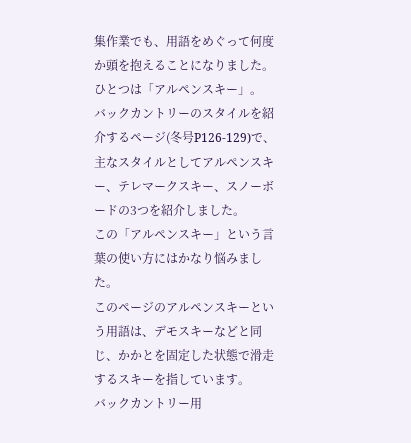集作業でも、用語をめぐって何度か頭を抱えることになりました。
ひとつは「アルペンスキー」。
バックカントリーのスタイルを紹介するページ(冬号P126-129)で、主なスタイルとしてアルペンスキー、テレマークスキー、スノーボードの3つを紹介しました。
この「アルペンスキー」という言葉の使い方にはかなり悩みました。
このページのアルペンスキーという用語は、デモスキーなどと同じ、かかとを固定した状態で滑走するスキーを指しています。
バックカントリー用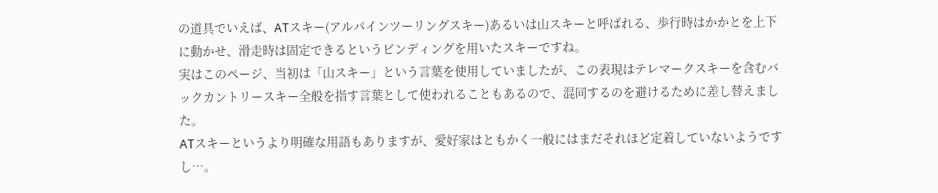の道具でいえば、ATスキー(アルパインツーリングスキー)あるいは山スキーと呼ばれる、歩行時はかかとを上下に動かせ、滑走時は固定できるというビンディングを用いたスキーですね。
実はこのページ、当初は「山スキー」という言葉を使用していましたが、この表現はテレマークスキーを含むバックカントリースキー全般を指す言葉として使われることもあるので、混同するのを避けるために差し替えました。
ATスキーというより明確な用語もありますが、愛好家はともかく一般にはまだそれほど定着していないようですし…。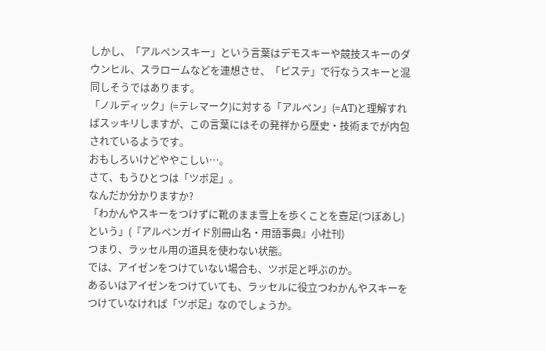しかし、「アルペンスキー」という言葉はデモスキーや競技スキーのダウンヒル、スラロームなどを連想させ、「ピステ」で行なうスキーと混同しそうではあります。
「ノルディック」(=テレマーク)に対する「アルペン」(=AT)と理解すればスッキリしますが、この言葉にはその発祥から歴史・技術までが内包されているようです。
おもしろいけどややこしい…。
さて、もうひとつは「ツボ足」。
なんだか分かりますか?
「わかんやスキーをつけずに靴のまま雪上を歩くことを壺足(つぼあし)という」(『アルペンガイド別冊山名・用語事典』小社刊)
つまり、ラッセル用の道具を使わない状態。
では、アイゼンをつけていない場合も、ツボ足と呼ぶのか。
あるいはアイゼンをつけていても、ラッセルに役立つわかんやスキーをつけていなければ「ツボ足」なのでしょうか。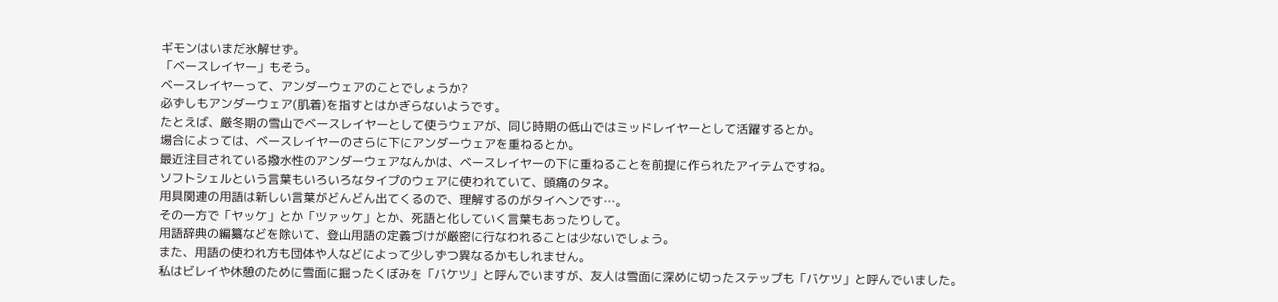ギモンはいまだ氷解せず。
「ベースレイヤー」もそう。
ベースレイヤーって、アンダーウェアのことでしょうか?
必ずしもアンダーウェア(肌着)を指すとはかぎらないようです。
たとえば、厳冬期の雪山でベースレイヤーとして使うウェアが、同じ時期の低山ではミッドレイヤーとして活躍するとか。
場合によっては、ベースレイヤーのさらに下にアンダーウェアを重ねるとか。
最近注目されている撥水性のアンダーウェアなんかは、ベースレイヤーの下に重ねることを前提に作られたアイテムですね。
ソフトシェルという言葉もいろいろなタイプのウェアに使われていて、頭痛のタネ。
用具関連の用語は新しい言葉がどんどん出てくるので、理解するのがタイヘンです…。
その一方で「ヤッケ」とか「ツァッケ」とか、死語と化していく言葉もあったりして。
用語辞典の編纂などを除いて、登山用語の定義づけが厳密に行なわれることは少ないでしょう。
また、用語の使われ方も団体や人などによって少しずつ異なるかもしれません。
私はビレイや休憩のために雪面に掘ったくぼみを「バケツ」と呼んでいますが、友人は雪面に深めに切ったステップも「バケツ」と呼んでいました。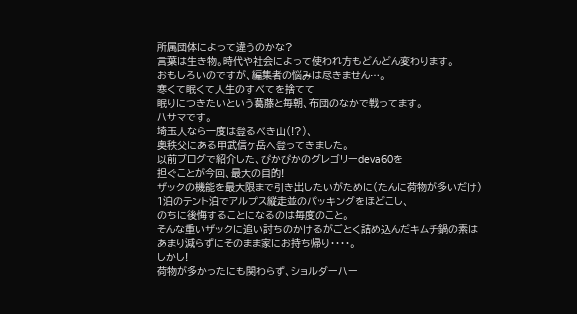所属団体によって違うのかな?
言葉は生き物。時代や社会によって使われ方もどんどん変わります。
おもしろいのですが、編集者の悩みは尽きません…。
寒くて眠くて人生のすべてを捨てて
眠りにつきたいという葛藤と毎朝、布団のなかで戦ってます。
ハサマです。
埼玉人なら一度は登るべき山(!?)、
奥秩父にある甲武信ヶ岳へ登ってきました。
以前ブログで紹介した、ぴかぴかのグレゴリーdeva60を
担ぐことが今回、最大の目的!
ザックの機能を最大限まで引き出したいがために(たんに荷物が多いだけ)
1泊のテント泊でアルプス縦走並のパッキングをほどこし、
のちに後悔することになるのは毎度のこと。
そんな重いザックに追い討ちのかけるがごとく詰め込んだキムチ鍋の素は
あまり減らずにそのまま家にお持ち帰り・・・・。
しかし!
荷物が多かったにも関わらず、ショルダーハー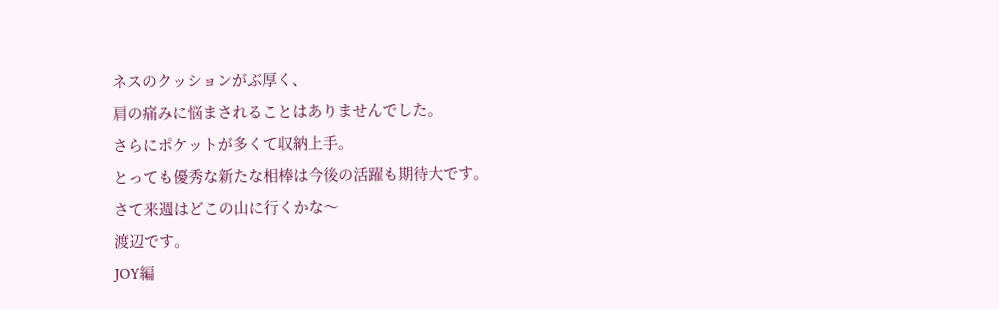ネスのクッションがぶ厚く、
肩の痛みに悩まされることはありませんでした。
さらにポケットが多くて収納上手。
とっても優秀な新たな相棒は今後の活躍も期待大です。
さて来週はどこの山に行くかな〜
渡辺です。
JOY編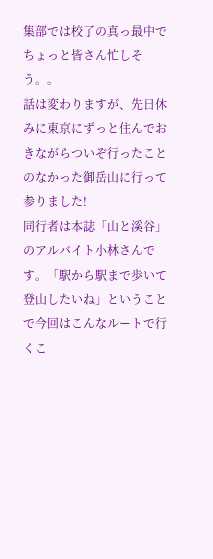集部では校了の真っ最中でちょっと皆さん忙しそう。。
話は変わりますが、先日休みに東京にずっと住んでおきながらついぞ行ったことのなかった御岳山に行って参りました!
同行者は本誌「山と溪谷」のアルバイト小林さんです。「駅から駅まで歩いて登山したいね」ということで今回はこんなルートで行くこ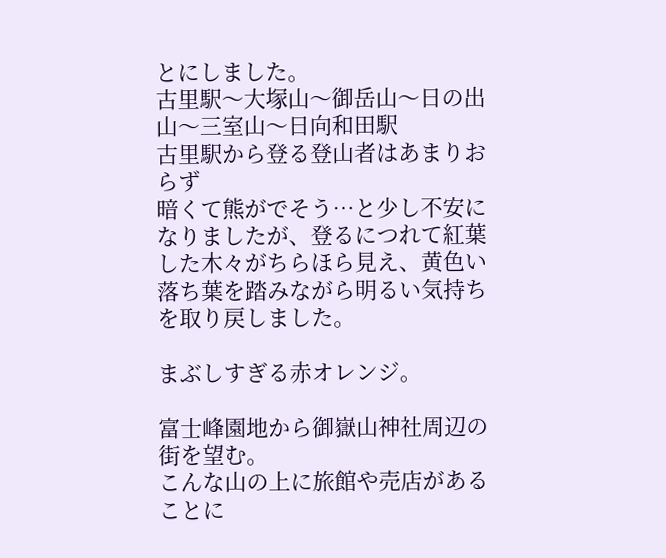とにしました。
古里駅〜大塚山〜御岳山〜日の出山〜三室山〜日向和田駅
古里駅から登る登山者はあまりおらず
暗くて熊がでそう…と少し不安になりましたが、登るにつれて紅葉した木々がちらほら見え、黄色い落ち葉を踏みながら明るい気持ちを取り戻しました。

まぶしすぎる赤オレンジ。

富士峰園地から御嶽山神社周辺の街を望む。
こんな山の上に旅館や売店があることに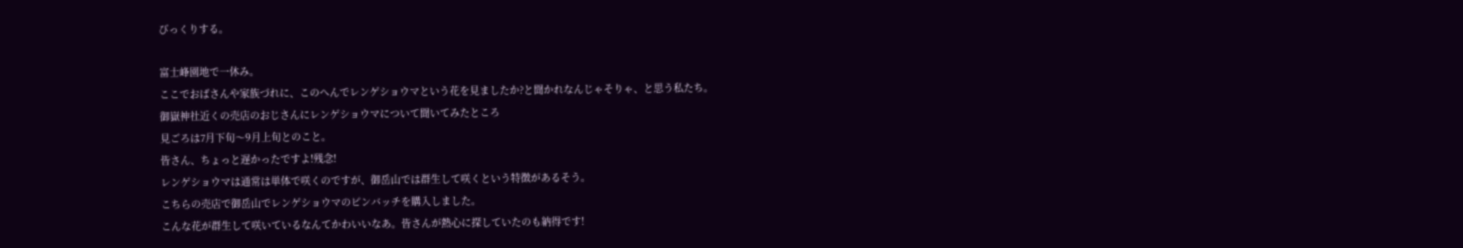びっくりする。

富士峰園地で一休み。
ここでおばさんや家族づれに、このへんでレンゲショウマという花を見ましたか?と聞かれなんじゃそりゃ、と思う私たち。
御嶽神社近くの売店のおじさんにレンゲショウマについて聞いてみたところ
見ごろは7月下旬〜9月上旬とのこと。
皆さん、ちょっと遅かったですよ!残念!
レンゲショウマは通常は単体で咲くのですが、御岳山では群生して咲くという特徴があるそう。
こちらの売店で御岳山でレンゲショウマのピンバッチを購入しました。
こんな花が群生して咲いているなんてかわいいなあ。皆さんが熱心に探していたのも納得です!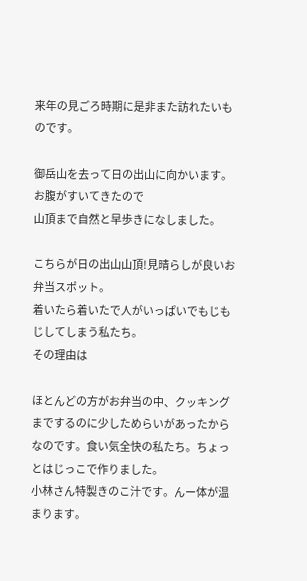来年の見ごろ時期に是非また訪れたいものです。

御岳山を去って日の出山に向かいます。お腹がすいてきたので
山頂まで自然と早歩きになしました。

こちらが日の出山山頂!見晴らしが良いお弁当スポット。
着いたら着いたで人がいっぱいでもじもじしてしまう私たち。
その理由は

ほとんどの方がお弁当の中、クッキングまでするのに少しためらいがあったからなのです。食い気全快の私たち。ちょっとはじっこで作りました。
小林さん特製きのこ汁です。んー体が温まります。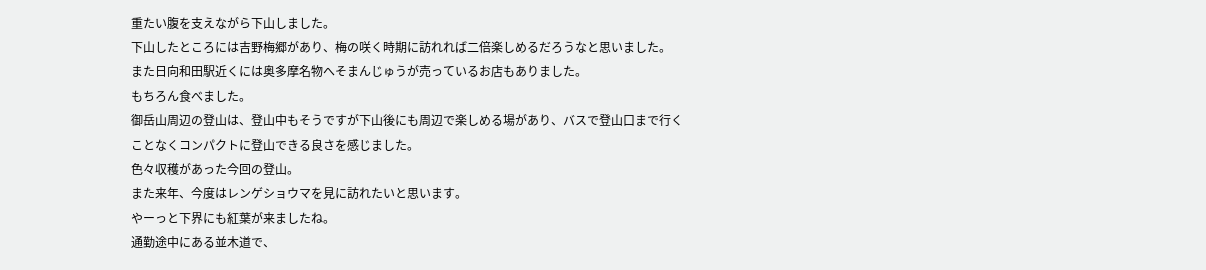重たい腹を支えながら下山しました。
下山したところには吉野梅郷があり、梅の咲く時期に訪れれば二倍楽しめるだろうなと思いました。
また日向和田駅近くには奥多摩名物へそまんじゅうが売っているお店もありました。
もちろん食べました。
御岳山周辺の登山は、登山中もそうですが下山後にも周辺で楽しめる場があり、バスで登山口まで行くことなくコンパクトに登山できる良さを感じました。
色々収穫があった今回の登山。
また来年、今度はレンゲショウマを見に訪れたいと思います。
やーっと下界にも紅葉が来ましたね。
通勤途中にある並木道で、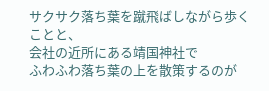サクサク落ち葉を蹴飛ばしながら歩くことと、
会社の近所にある靖国神社で
ふわふわ落ち葉の上を散策するのが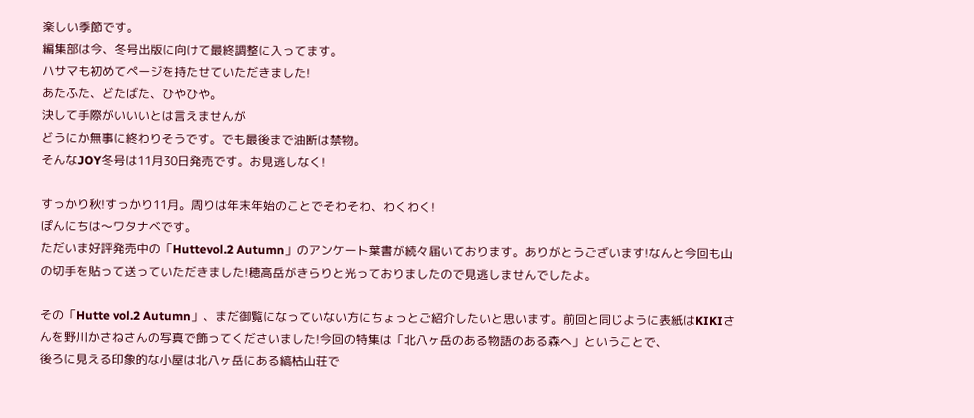楽しい季節です。
編集部は今、冬号出版に向けて最終調整に入ってます。
ハサマも初めてページを持たせていただきました!
あたふた、どたばた、ひやひや。
決して手際がいいいとは言えませんが
どうにか無事に終わりそうです。でも最後まで油断は禁物。
そんなJOY冬号は11月30日発売です。お見逃しなく!

すっかり秋!すっかり11月。周りは年末年始のことでそわそわ、わくわく!
ぽんにちは〜ワタナベです。
ただいま好評発売中の「Huttevol.2 Autumn」のアンケート葉書が続々届いております。ありがとうございます!なんと今回も山の切手を貼って送っていただきました!穂高岳がきらりと光っておりましたので見逃しませんでしたよ。

その「Hutte vol.2 Autumn」、まだ御覧になっていない方にちょっとご紹介したいと思います。前回と同じように表紙はKIKIさんを野川かさねさんの写真で飾ってくださいました!今回の特集は「北八ヶ岳のある物語のある森へ」ということで、
後ろに見える印象的な小屋は北八ヶ岳にある縞枯山荘で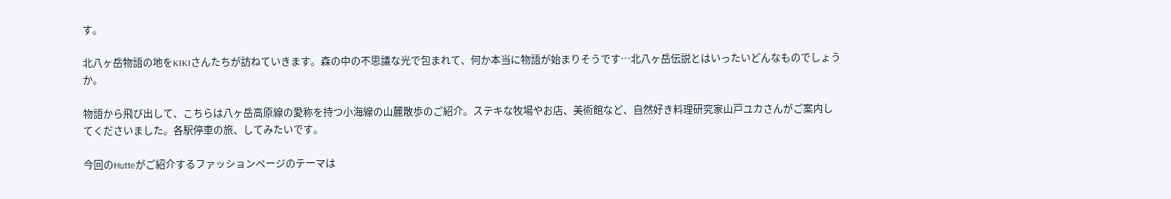す。

北八ヶ岳物語の地をKIKIさんたちが訪ねていきます。森の中の不思議な光で包まれて、何か本当に物語が始まりそうです…北八ヶ岳伝説とはいったいどんなものでしょうか。

物語から飛び出して、こちらは八ヶ岳高原線の愛称を持つ小海線の山麓散歩のご紹介。ステキな牧場やお店、美術館など、自然好き料理研究家山戸ユカさんがご案内してくださいました。各駅停車の旅、してみたいです。

今回のHutteがご紹介するファッションページのテーマは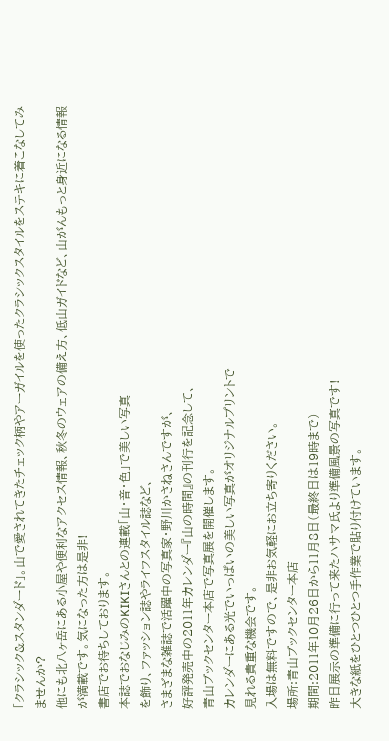「クラシック&スタンダード」。山で愛されてきたチェック柄やアーガイルを使ったクラシックスタイルをステキに着こなしてみませんか?
他にも北八ヶ岳にある小屋や便利なアクセス情報、秋冬のウェアの備え方、低山ガイドなど、山がんもっと身近になる情報が満載です。気になった方は是非!
書店でお待ちしております。
本誌でおなじみのKIKIさんとの連載「山・音・色」で美しい写真
を飾り、ファッション誌やライフスタイル誌など、
さまざまな雑誌で活躍中の写真家・野川かさねさんですが、
好評発売中の2011年カレンダー『山の時間』の刊行を記念して、
青山ブックセンター本店で写真展を開催します。
カレンダーにある光でいっぱいの美しい写真がオリジナルプリントで
見れる貴重な機会です。
入場は無料ですので、是非お気軽にお立ち寄りください。
場所:青山ブックセンター本店
期間:2011年10月26日から11月8日(最終日は19時まで)
昨日展示の準備に行って来たハサマ氏より準備風景の写真です!
大きな紙をひとつひとつ手作業で貼り付けています。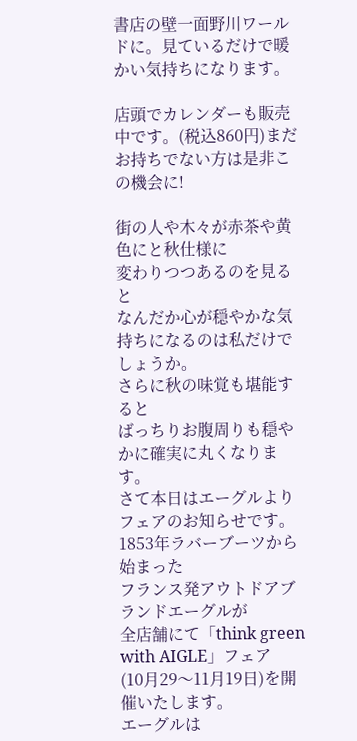書店の壁一面野川ワールドに。見ているだけで暖かい気持ちになります。

店頭でカレンダーも販売中です。(税込860円)まだお持ちでない方は是非この機会に!

街の人や木々が赤茶や黄色にと秋仕様に
変わりつつあるのを見ると
なんだか心が穏やかな気持ちになるのは私だけでしょうか。
さらに秋の味覚も堪能すると
ばっちりお腹周りも穏やかに確実に丸くなります。
さて本日はエーグルよりフェアのお知らせです。
1853年ラバーブーツから始まった
フランス発アウトドアブランドエーグルが
全店舗にて「think green with AIGLE」フェア
(10月29〜11月19日)を開催いたします。
エーグルは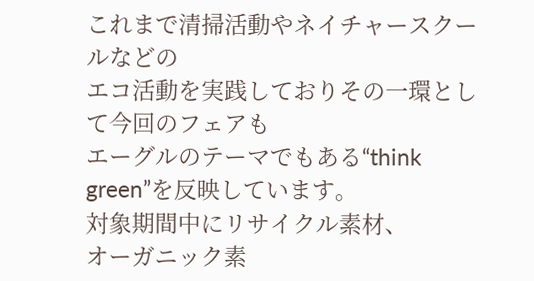これまで清掃活動やネイチャースクールなどの
エコ活動を実践しておりその一環として今回のフェアも
エーグルのテーマでもある“think green”を反映しています。
対象期間中にリサイクル素材、
オーガニック素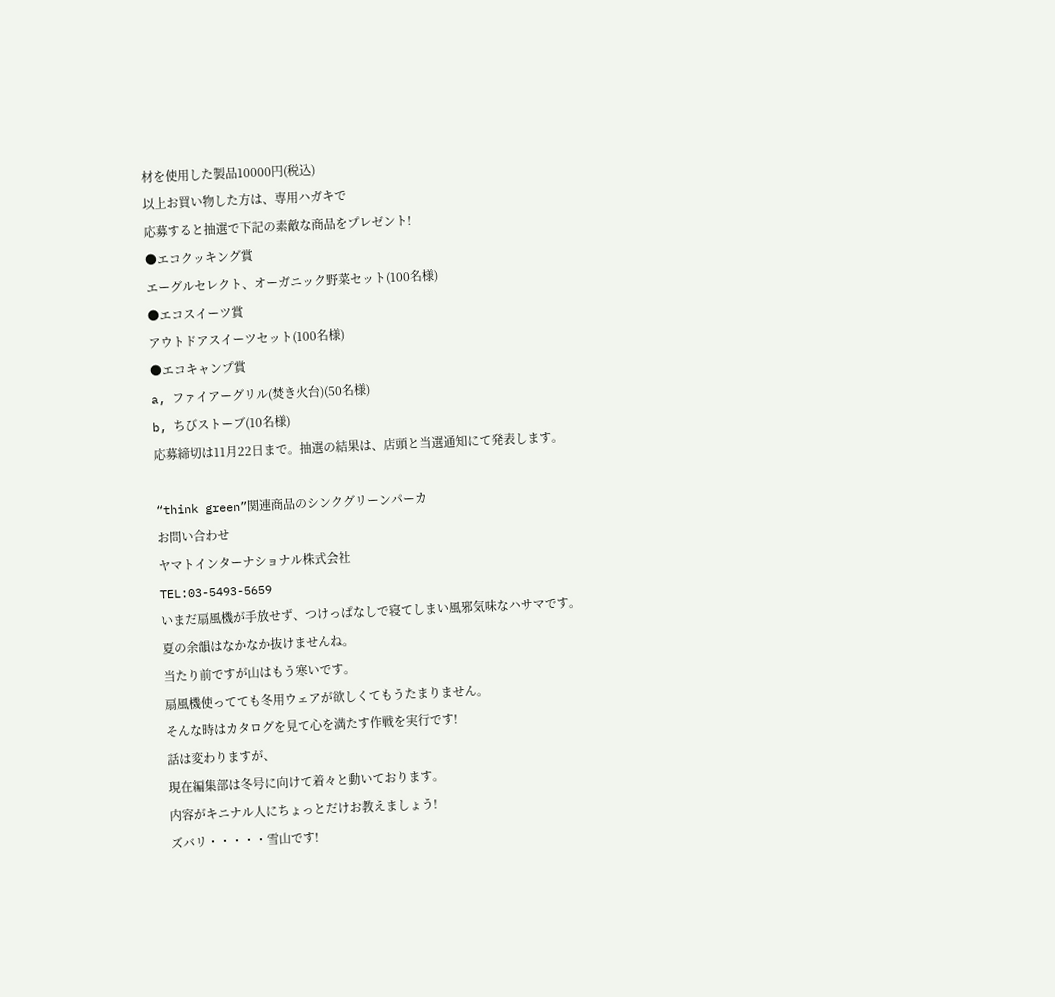材を使用した製品10000円(税込)
以上お買い物した方は、専用ハガキで
応募すると抽選で下記の素敵な商品をプレゼント!
●エコクッキング賞
エーグルセレクト、オーガニック野菜セット(100名様)
●エコスイーツ賞
アウトドアスイーツセット(100名様)
●エコキャンプ賞
a, ファイアーグリル(焚き火台)(50名様)
b, ちびストーブ(10名様)
応募締切は11月22日まで。抽選の結果は、店頭と当選通知にて発表します。

“think green”関連商品のシンクグリーンパーカ
お問い合わせ
ヤマトインターナショナル株式会社
TEL:03-5493-5659
いまだ扇風機が手放せず、つけっぱなしで寝てしまい風邪気味なハサマです。
夏の余韻はなかなか抜けませんね。
当たり前ですが山はもう寒いです。
扇風機使ってても冬用ウェアが欲しくてもうたまりません。
そんな時はカタログを見て心を満たす作戦を実行です!
話は変わりますが、
現在編集部は冬号に向けて着々と動いております。
内容がキニナル人にちょっとだけお教えましょう!
ズバリ・・・・・雪山です!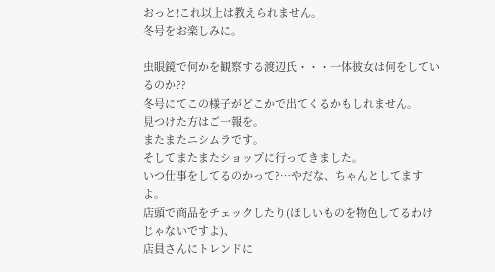おっと!これ以上は教えられません。
冬号をお楽しみに。

虫眼鏡で何かを観察する渡辺氏・・・一体彼女は何をしているのか??
冬号にてこの様子がどこかで出てくるかもしれません。
見つけた方はご一報を。
またまたニシムラです。
そしてまたまたショップに行ってきました。
いつ仕事をしてるのかって?…やだな、ちゃんとしてますよ。
店頭で商品をチェックしたり(ほしいものを物色してるわけじゃないですよ)、
店員さんにトレンドに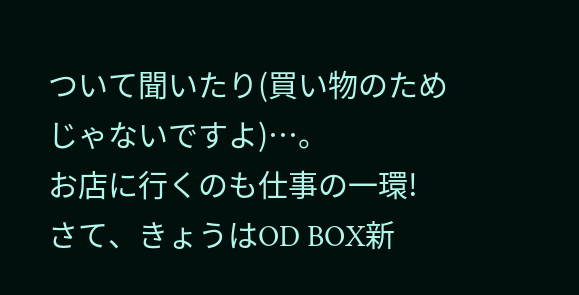ついて聞いたり(買い物のためじゃないですよ)…。
お店に行くのも仕事の一環!
さて、きょうはOD BOX新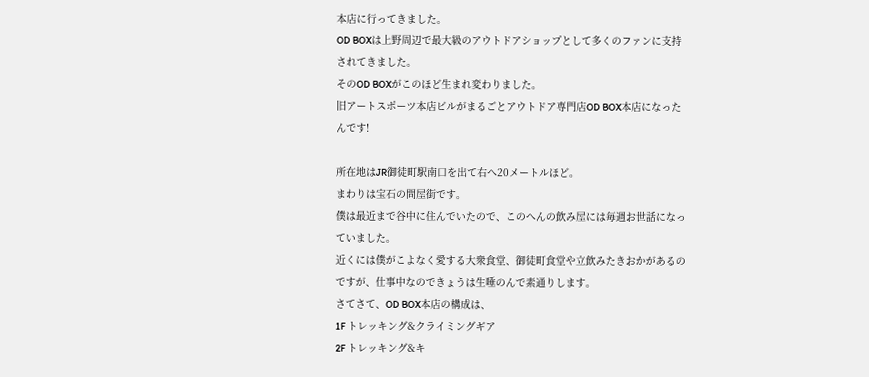本店に行ってきました。
OD BOXは上野周辺で最大級のアウトドアショップとして多くのファンに支持されてきました。
そのOD BOXがこのほど生まれ変わりました。
旧アートスポーツ本店ビルがまるごとアウトドア専門店OD BOX本店になったんです!

所在地はJR御徒町駅南口を出て右へ20メートルほど。
まわりは宝石の問屋街です。
僕は最近まで谷中に住んでいたので、このへんの飲み屋には毎週お世話になっていました。
近くには僕がこよなく愛する大衆食堂、御徒町食堂や立飲みたきおかがあるのですが、仕事中なのできょうは生唾のんで素通りします。
さてさて、OD BOX本店の構成は、
1F トレッキング&クライミングギア
2F トレッキング&キ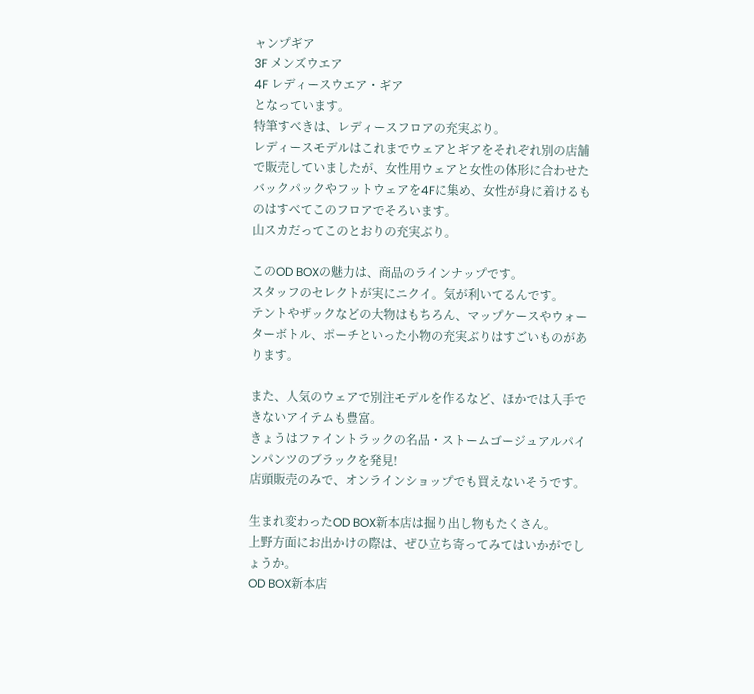ャンプギア
3F メンズウエア
4F レディースウエア・ギア
となっています。
特筆すべきは、レディースフロアの充実ぶり。
レディースモデルはこれまでウェアとギアをそれぞれ別の店舗で販売していましたが、女性用ウェアと女性の体形に合わせたバックパックやフットウェアを4Fに集め、女性が身に着けるものはすべてこのフロアでそろいます。
山スカだってこのとおりの充実ぶり。

このOD BOXの魅力は、商品のラインナップです。
スタッフのセレクトが実にニクイ。気が利いてるんです。
テントやザックなどの大物はもちろん、マップケースやウォーターボトル、ポーチといった小物の充実ぶりはすごいものがあります。

また、人気のウェアで別注モデルを作るなど、ほかでは入手できないアイテムも豊富。
きょうはファイントラックの名品・ストームゴージュアルパインパンツのブラックを発見!
店頭販売のみで、オンラインショップでも買えないそうです。

生まれ変わったOD BOX新本店は掘り出し物もたくさん。
上野方面にお出かけの際は、ぜひ立ち寄ってみてはいかがでしょうか。
OD BOX新本店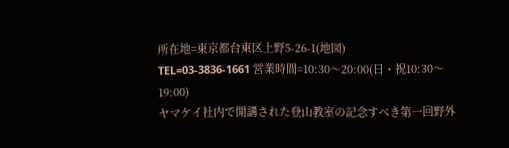所在地=東京都台東区上野5-26-1(地図)
TEL=03-3836-1661 営業時間=10:30〜20:00(日・祝10:30〜19:00)
ヤマケイ社内で開講された登山教室の記念すべき第一回野外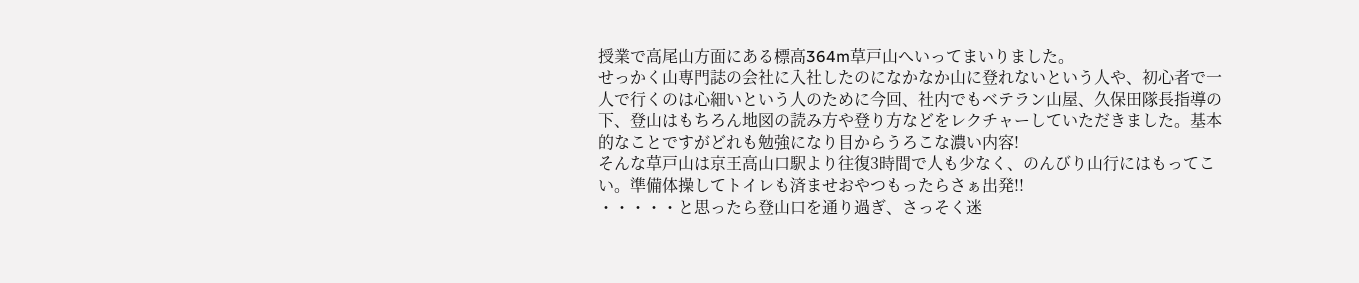授業で高尾山方面にある標高364m草戸山へいってまいりました。
せっかく山専門誌の会社に入社したのになかなか山に登れないという人や、初心者で一人で行くのは心細いという人のために今回、社内でもベテラン山屋、久保田隊長指導の下、登山はもちろん地図の読み方や登り方などをレクチャーしていただきました。基本的なことですがどれも勉強になり目からうろこな濃い内容!
そんな草戸山は京王高山口駅より往復3時間で人も少なく、のんびり山行にはもってこい。準備体操してトイレも済ませおやつもったらさぁ出発!!
・・・・・と思ったら登山口を通り過ぎ、さっそく迷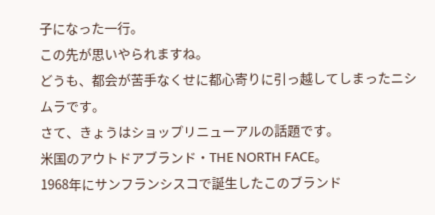子になった一行。
この先が思いやられますね。
どうも、都会が苦手なくせに都心寄りに引っ越してしまったニシムラです。
さて、きょうはショップリニューアルの話題です。
米国のアウトドアブランド・THE NORTH FACE。
1968年にサンフランシスコで誕生したこのブランド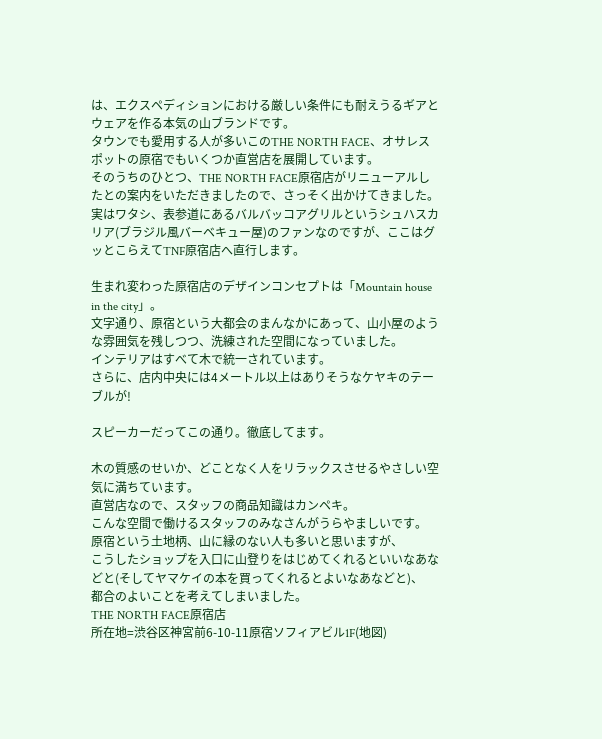は、エクスペディションにおける厳しい条件にも耐えうるギアとウェアを作る本気の山ブランドです。
タウンでも愛用する人が多いこのTHE NORTH FACE、オサレスポットの原宿でもいくつか直営店を展開しています。
そのうちのひとつ、THE NORTH FACE原宿店がリニューアルしたとの案内をいただきましたので、さっそく出かけてきました。
実はワタシ、表参道にあるバルバッコアグリルというシュハスカリア(ブラジル風バーベキュー屋)のファンなのですが、ここはグッとこらえてTNF原宿店へ直行します。

生まれ変わった原宿店のデザインコンセプトは「Mountain house in the city」。
文字通り、原宿という大都会のまんなかにあって、山小屋のような雰囲気を残しつつ、洗練された空間になっていました。
インテリアはすべて木で統一されています。
さらに、店内中央には4メートル以上はありそうなケヤキのテーブルが!

スピーカーだってこの通り。徹底してます。

木の質感のせいか、どことなく人をリラックスさせるやさしい空気に満ちています。
直営店なので、スタッフの商品知識はカンペキ。
こんな空間で働けるスタッフのみなさんがうらやましいです。
原宿という土地柄、山に縁のない人も多いと思いますが、
こうしたショップを入口に山登りをはじめてくれるといいなあなどと(そしてヤマケイの本を買ってくれるとよいなあなどと)、
都合のよいことを考えてしまいました。
THE NORTH FACE原宿店
所在地=渋谷区神宮前6-10-11原宿ソフィアビル1F(地図)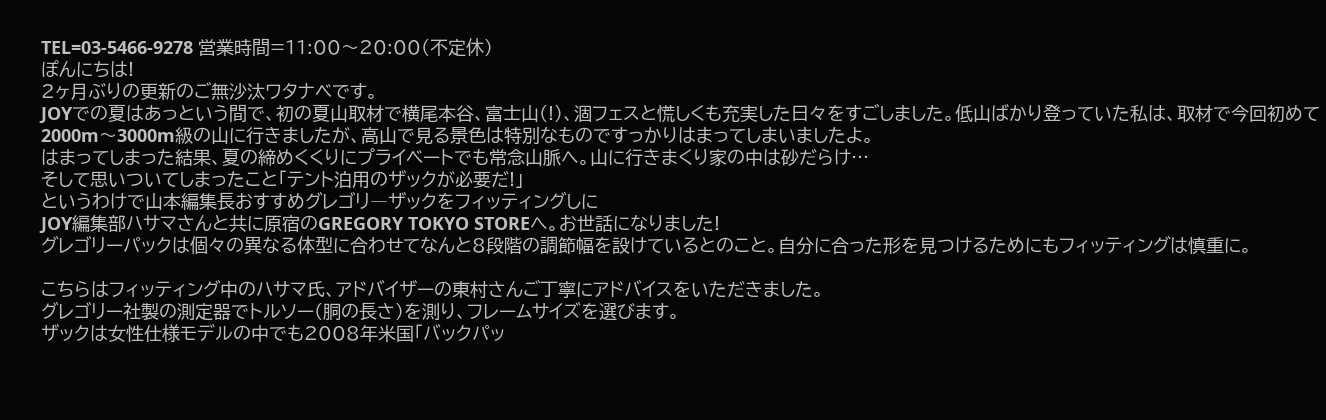TEL=03-5466-9278 営業時間=11:00〜20:00(不定休)
ぽんにちは!
2ヶ月ぶりの更新のご無沙汰ワタナベです。
JOYでの夏はあっという間で、初の夏山取材で横尾本谷、富士山(!)、涸フェスと慌しくも充実した日々をすごしました。低山ばかり登っていた私は、取材で今回初めて2000m〜3000m級の山に行きましたが、高山で見る景色は特別なものですっかりはまってしまいましたよ。
はまってしまった結果、夏の締めくくりにプライベートでも常念山脈へ。山に行きまくり家の中は砂だらけ…
そして思いついてしまったこと「テント泊用のザックが必要だ!」
というわけで山本編集長おすすめグレゴリ―ザックをフィッティングしに
JOY編集部ハサマさんと共に原宿のGREGORY TOKYO STOREへ。お世話になりました!
グレゴリーパックは個々の異なる体型に合わせてなんと8段階の調節幅を設けているとのこと。自分に合った形を見つけるためにもフィッティングは慎重に。

こちらはフィッティング中のハサマ氏、アドバイザーの東村さんご丁寧にアドバイスをいただきました。
グレゴリー社製の測定器でトルソー(胴の長さ)を測り、フレームサイズを選びます。
ザックは女性仕様モデルの中でも2008年米国「バックパッ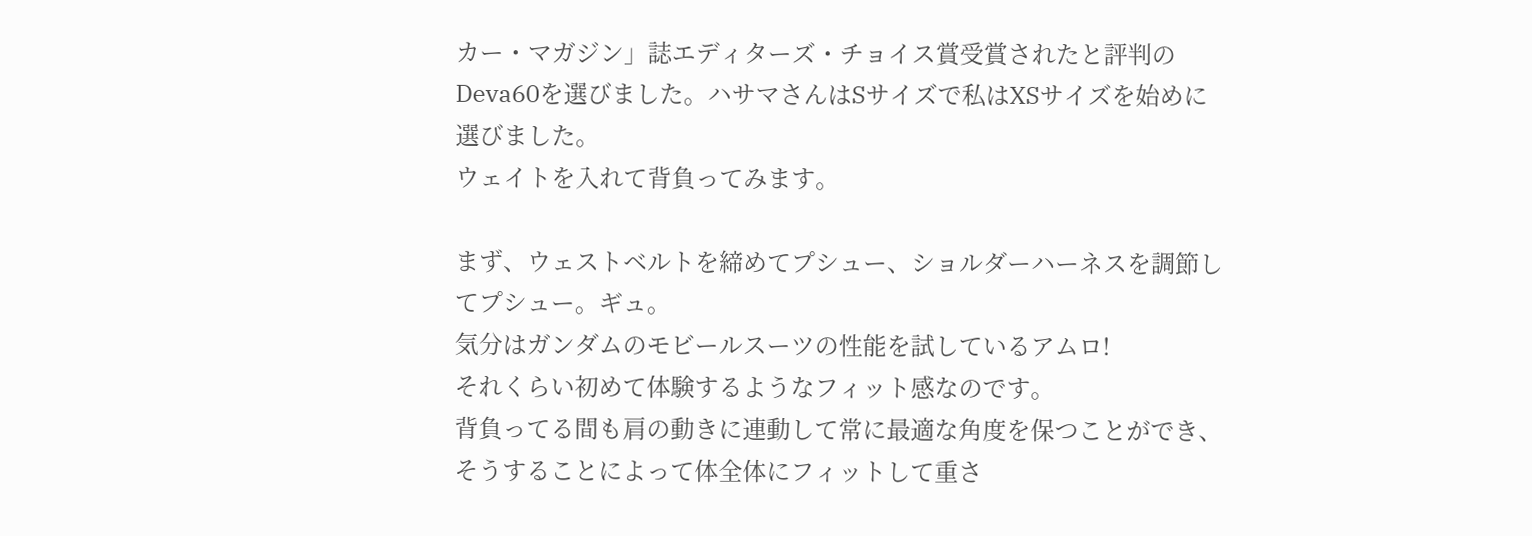カー・マガジン」誌エディターズ・チョイス賞受賞されたと評判のDeva60を選びました。ハサマさんはSサイズで私はXSサイズを始めに選びました。
ウェイトを入れて背負ってみます。

まず、ウェストベルトを締めてプシュー、ショルダーハーネスを調節してプシュー。ギュ。
気分はガンダムのモビールスーツの性能を試しているアムロ!
それくらい初めて体験するようなフィット感なのです。
背負ってる間も肩の動きに連動して常に最適な角度を保つことができ、そうすることによって体全体にフィットして重さ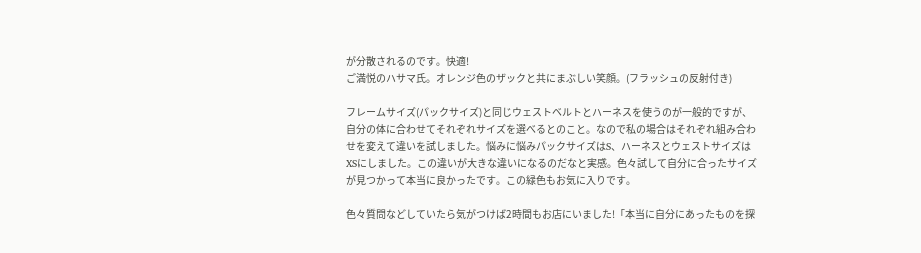が分散されるのです。快適!
ご満悦のハサマ氏。オレンジ色のザックと共にまぶしい笑顔。(フラッシュの反射付き)

フレームサイズ(パックサイズ)と同じウェストベルトとハーネスを使うのが一般的ですが、自分の体に合わせてそれぞれサイズを選べるとのこと。なので私の場合はそれぞれ組み合わせを変えて違いを試しました。悩みに悩みパックサイズはS、ハーネスとウェストサイズはXSにしました。この違いが大きな違いになるのだなと実感。色々試して自分に合ったサイズが見つかって本当に良かったです。この緑色もお気に入りです。

色々質問などしていたら気がつけば2時間もお店にいました!「本当に自分にあったものを探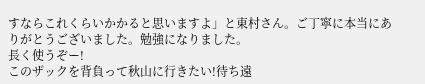すならこれくらいかかると思いますよ」と東村さん。ご丁寧に本当にありがとうございました。勉強になりました。
長く使うぞー!
このザックを背負って秋山に行きたい!待ち遠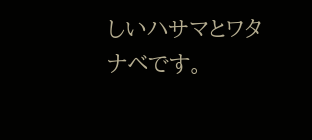しいハサマとワタナベです。